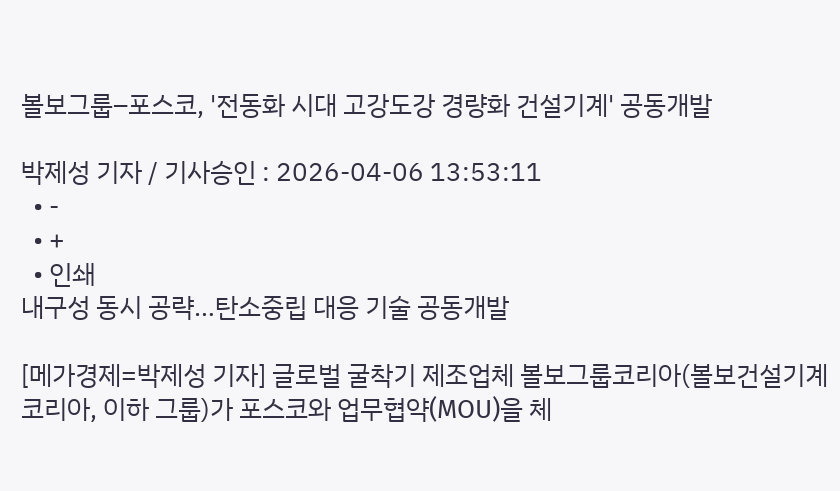볼보그룹–포스코, '전동화 시대 고강도강 경량화 건설기계' 공동개발

박제성 기자 / 기사승인 : 2026-04-06 13:53:11
  • -
  • +
  • 인쇄
내구성 동시 공략…탄소중립 대응 기술 공동개발

[메가경제=박제성 기자] 글로벌 굴착기 제조업체 볼보그룹코리아(볼보건설기계코리아, 이하 그룹)가 포스코와 업무협약(MOU)을 체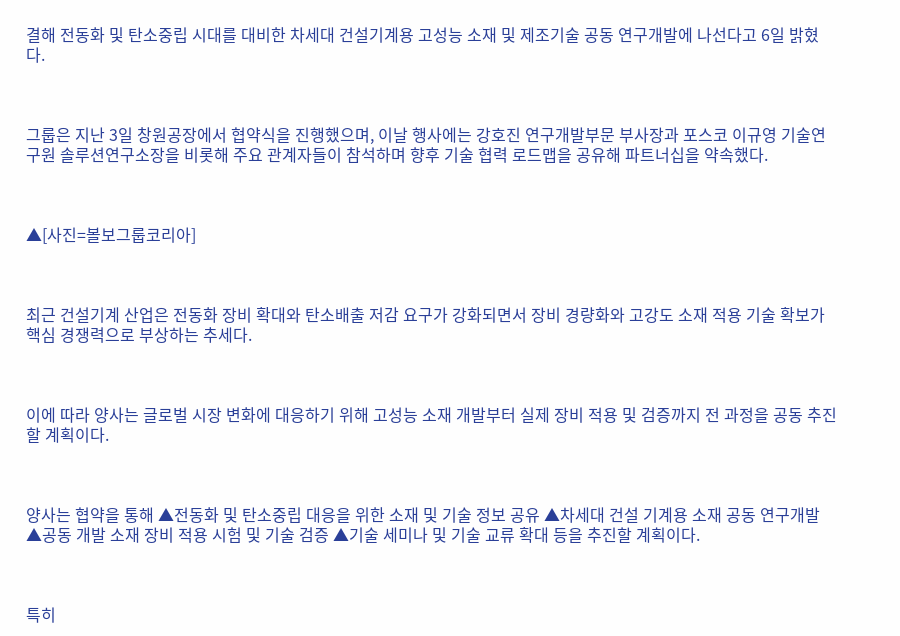결해 전동화 및 탄소중립 시대를 대비한 차세대 건설기계용 고성능 소재 및 제조기술 공동 연구개발에 나선다고 6일 밝혔다.



그룹은 지난 3일 창원공장에서 협약식을 진행했으며, 이날 행사에는 강호진 연구개발부문 부사장과 포스코 이규영 기술연구원 솔루션연구소장을 비롯해 주요 관계자들이 참석하며 향후 기술 협력 로드맵을 공유해 파트너십을 약속했다.



▲[사진=볼보그룹코리아]



최근 건설기계 산업은 전동화 장비 확대와 탄소배출 저감 요구가 강화되면서 장비 경량화와 고강도 소재 적용 기술 확보가 핵심 경쟁력으로 부상하는 추세다.



이에 따라 양사는 글로벌 시장 변화에 대응하기 위해 고성능 소재 개발부터 실제 장비 적용 및 검증까지 전 과정을 공동 추진할 계획이다.



양사는 협약을 통해 ▲전동화 및 탄소중립 대응을 위한 소재 및 기술 정보 공유 ▲차세대 건설 기계용 소재 공동 연구개발 ▲공동 개발 소재 장비 적용 시험 및 기술 검증 ▲기술 세미나 및 기술 교류 확대 등을 추진할 계획이다.



특히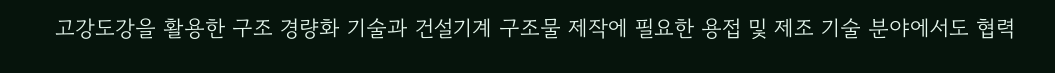고강도강을 활용한 구조 경량화 기술과 건설기계 구조물 제작에 필요한 용접 및 제조 기술 분야에서도 협력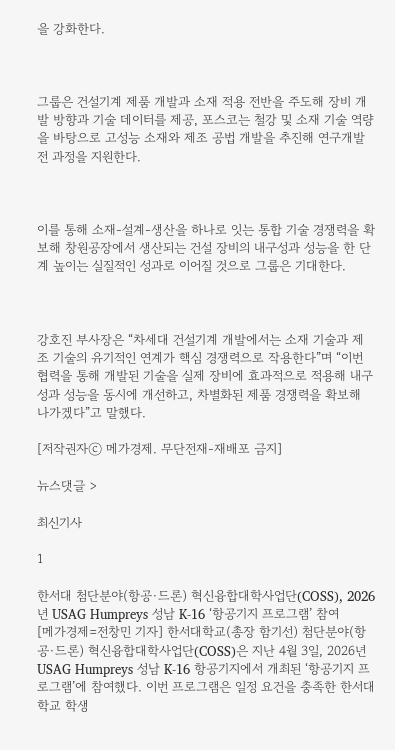을 강화한다.



그룹은 건설기계 제품 개발과 소재 적용 전반을 주도해 장비 개발 방향과 기술 데이터를 제공, 포스코는 철강 및 소재 기술 역량을 바탕으로 고성능 소재와 제조 공법 개발을 추진해 연구개발 전 과정을 지원한다.



이를 통해 소재-설계-생산을 하나로 잇는 통합 기술 경쟁력을 확보해 창원공장에서 생산되는 건설 장비의 내구성과 성능을 한 단계 높이는 실질적인 성과로 이어질 것으로 그룹은 기대한다.



강호진 부사장은 “차세대 건설기계 개발에서는 소재 기술과 제조 기술의 유기적인 연계가 핵심 경쟁력으로 작용한다”며 “이번 협력을 통해 개발된 기술을 실제 장비에 효과적으로 적용해 내구성과 성능을 동시에 개선하고, 차별화된 제품 경쟁력을 확보해 나가겠다”고 말했다.

[저작권자ⓒ 메가경제. 무단전재-재배포 금지]

뉴스댓글 >

최신기사

1

한서대 첨단분야(항공·드론) 혁신융합대학사업단(COSS), 2026년 USAG Humpreys 성남 K-16 ‘항공기지 프로그램’ 참여
[메가경제=전창민 기자] 한서대학교(총장 함기선) 첨단분야(항공·드론) 혁신융합대학사업단(COSS)은 지난 4월 3일, 2026년 USAG Humpreys 성남 K-16 항공기지에서 개최된 ‘항공기지 프로그램’에 참여했다. 이번 프로그램은 일정 요건을 충족한 한서대학교 학생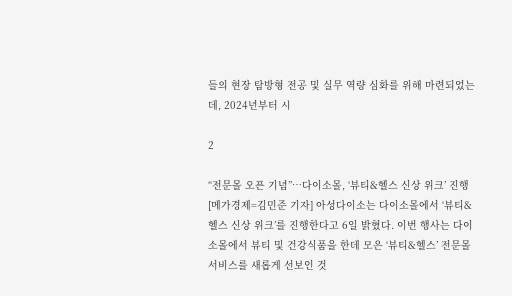들의 현장 탐방형 전공 및 실무 역량 심화를 위해 마련되었는데, 2024년부터 시

2

“전문몰 오픈 기념”…다이소몰, ‘뷰티&헬스 신상 위크’ 진행
[메가경제=김민준 기자] 아성다이소는 다이소몰에서 ‘뷰티&헬스 신상 위크’를 진행한다고 6일 밝혔다. 이번 행사는 다이소몰에서 뷰티 및 건강식품을 한데 모은 ‘뷰티&헬스’ 전문몰 서비스를 새롭게 선보인 것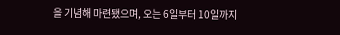을 기념해 마련됐으며, 오는 6일부터 10일까지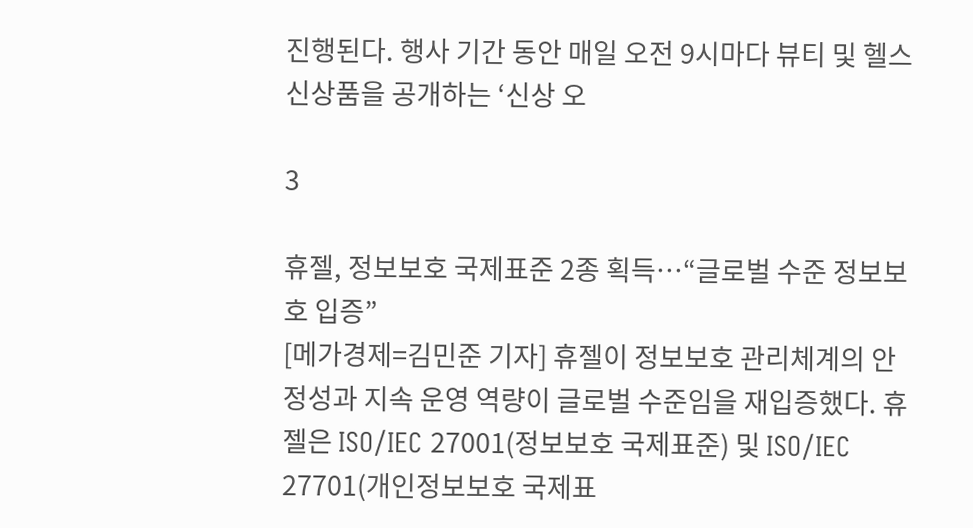진행된다. 행사 기간 동안 매일 오전 9시마다 뷰티 및 헬스 신상품을 공개하는 ‘신상 오

3

휴젤, 정보보호 국제표준 2종 획득…“글로벌 수준 정보보호 입증”
[메가경제=김민준 기자] 휴젤이 정보보호 관리체계의 안정성과 지속 운영 역량이 글로벌 수준임을 재입증했다. 휴젤은 ISO/IEC 27001(정보보호 국제표준) 및 ISO/IEC 27701(개인정보보호 국제표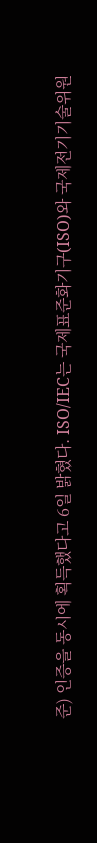준) 인증을 동시에 획득했다고 6일 밝혔다. ISO/IEC는 국제표준화기구(ISO)와 국제전기기술위원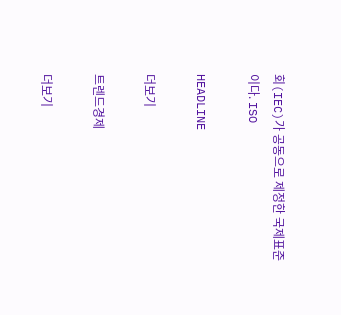회(IEC)가 공동으로 제정한 국제표준이다. ISO

HEADLINE

더보기

트렌드경제

더보기